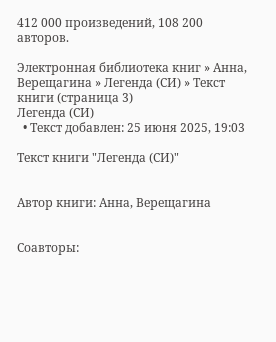412 000 произведений, 108 200 авторов.

Электронная библиотека книг » Анна, Верещагина » Легенда (СИ) » Текст книги (страница 3)
Легенда (СИ)
  • Текст добавлен: 25 июня 2025, 19:03

Текст книги "Легенда (СИ)"


Автор книги: Анна, Верещагина


Соавторы: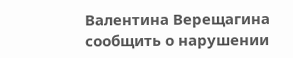Валентина Верещагина
сообщить о нарушении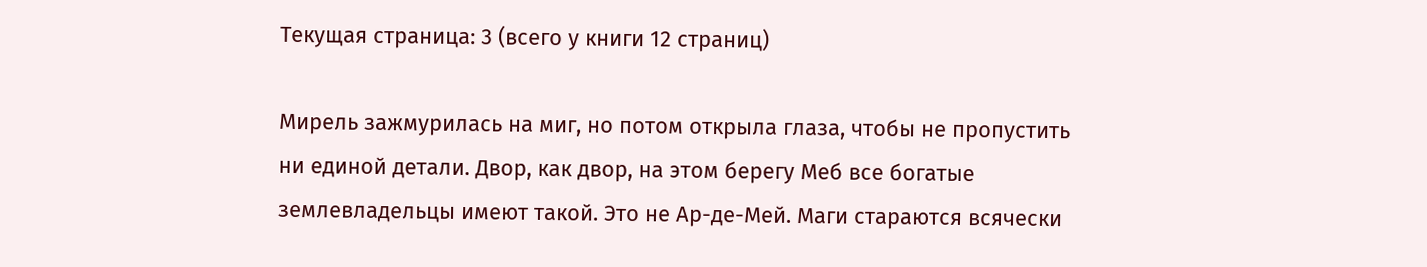Текущая страница: 3 (всего у книги 12 страниц)

Мирель зажмурилась на миг, но потом открыла глаза, чтобы не пропустить ни единой детали. Двор, как двор, на этом берегу Меб все богатые землевладельцы имеют такой. Это не Ар-де-Мей. Маги стараются всячески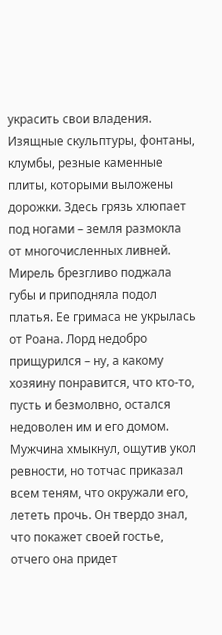украсить свои владения. Изящные скульптуры, фонтаны, клумбы, резные каменные плиты, которыми выложены дорожки. Здесь грязь хлюпает под ногами – земля размокла от многочисленных ливней. Мирель брезгливо поджала губы и приподняла подол платья. Ее гримаса не укрылась от Роана. Лорд недобро прищурился – ну, а какому хозяину понравится, что кто-то, пусть и безмолвно, остался недоволен им и его домом. Мужчина хмыкнул, ощутив укол ревности, но тотчас приказал всем теням, что окружали его, лететь прочь. Он твердо знал, что покажет своей гостье, отчего она придет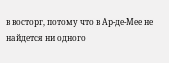в восторг, потому что в Ар-де-Мее не найдется ни одного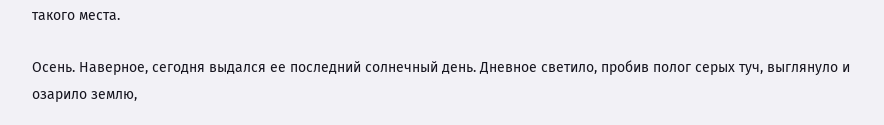такого места.

Осень. Наверное, сегодня выдался ее последний солнечный день. Дневное светило, пробив полог серых туч, выглянуло и озарило землю,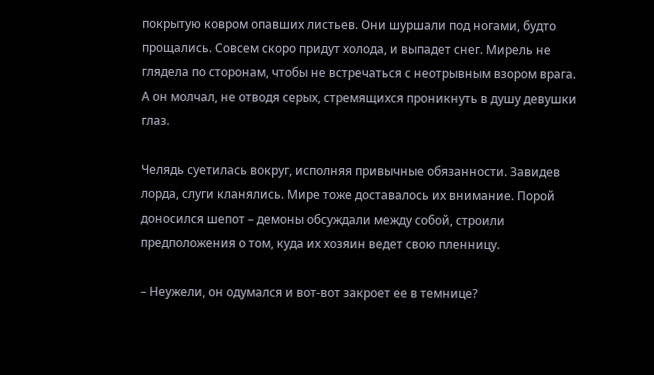покрытую ковром опавших листьев. Они шуршали под ногами, будто прощались. Совсем скоро придут холода, и выпадет снег. Мирель не глядела по сторонам, чтобы не встречаться с неотрывным взором врага. А он молчал, не отводя серых, стремящихся проникнуть в душу девушки глаз.

Челядь суетилась вокруг, исполняя привычные обязанности. Завидев лорда, слуги кланялись. Мире тоже доставалось их внимание. Порой доносился шепот – демоны обсуждали между собой, строили предположения о том, куда их хозяин ведет свою пленницу.

– Неужели, он одумался и вот-вот закроет ее в темнице?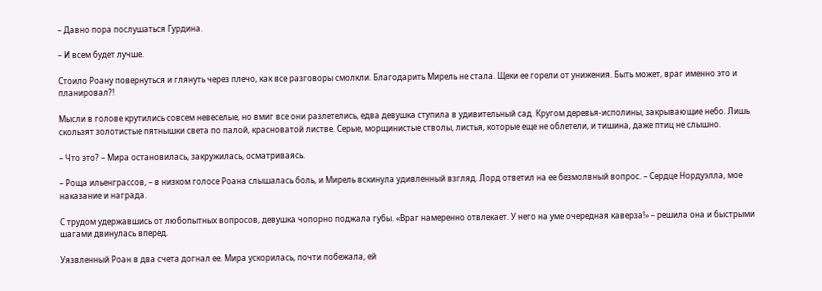– Давно пора послушаться Гурдина.

– И всем будет лучше.

Стоило Роану повернуться и глянуть через плечо, как все разговоры смолкли. Благодарить Мирель не стала. Щеки ее горели от унижения. Быть может, враг именно это и планировал?!

Мысли в голове крутились совсем невеселые, но вмиг все они разлетелись, едва девушка ступила в удивительный сад. Кругом деревья-исполины, закрывающие небо. Лишь скользят золотистые пятнышки света по палой, красноватой листве. Серые, морщинистые стволы, листья, которые еще не облетели, и тишина, даже птиц не слышно.

– Что это? – Мира остановилась, закружилась, осматриваясь.

– Роща ильенграссов, – в низком голосе Роана слышалась боль, и Мирель вскинула удивленный взгляд. Лорд ответил на ее безмолвный вопрос. – Сердце Нордуэлла, мое наказание и награда.

С трудом удержавшись от любопытных вопросов, девушка чопорно поджала губы. «Враг намеренно отвлекает. У него на уме очередная каверза!» – решила она и быстрыми шагами двинулась вперед.

Уязвленный Роан в два счета догнал ее. Мира ускорилась, почти побежала, ей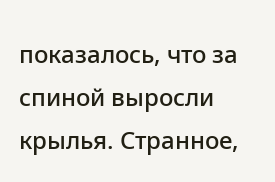показалось, что за спиной выросли крылья. Странное,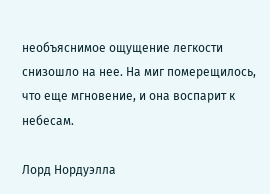необъяснимое ощущение легкости снизошло на нее. На миг померещилось, что еще мгновение, и она воспарит к небесам.

Лорд Нордуэлла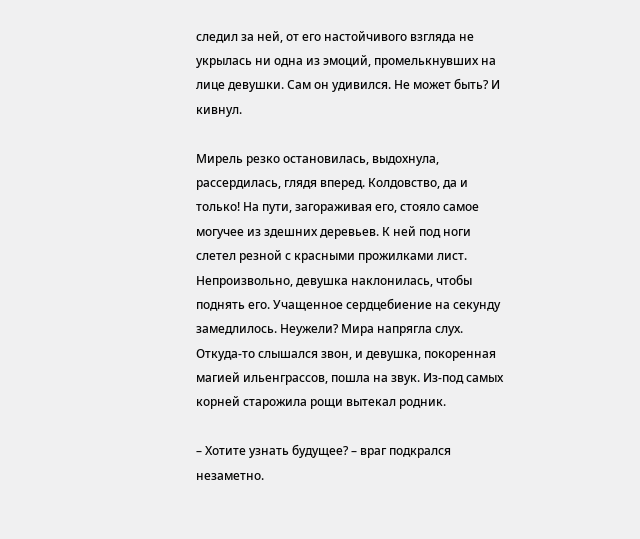следил за ней, от его настойчивого взгляда не укрылась ни одна из эмоций, промелькнувших на лице девушки. Сам он удивился. Не может быть? И кивнул.

Мирель резко остановилась, выдохнула, рассердилась, глядя вперед. Колдовство, да и только! На пути, загораживая его, стояло самое могучее из здешних деревьев. К ней под ноги слетел резной с красными прожилками лист. Непроизвольно, девушка наклонилась, чтобы поднять его. Учащенное сердцебиение на секунду замедлилось. Неужели? Мира напрягла слух. Откуда-то слышался звон, и девушка, покоренная магией ильенграссов, пошла на звук. Из-под самых корней старожила рощи вытекал родник.

– Хотите узнать будущее? – враг подкрался незаметно.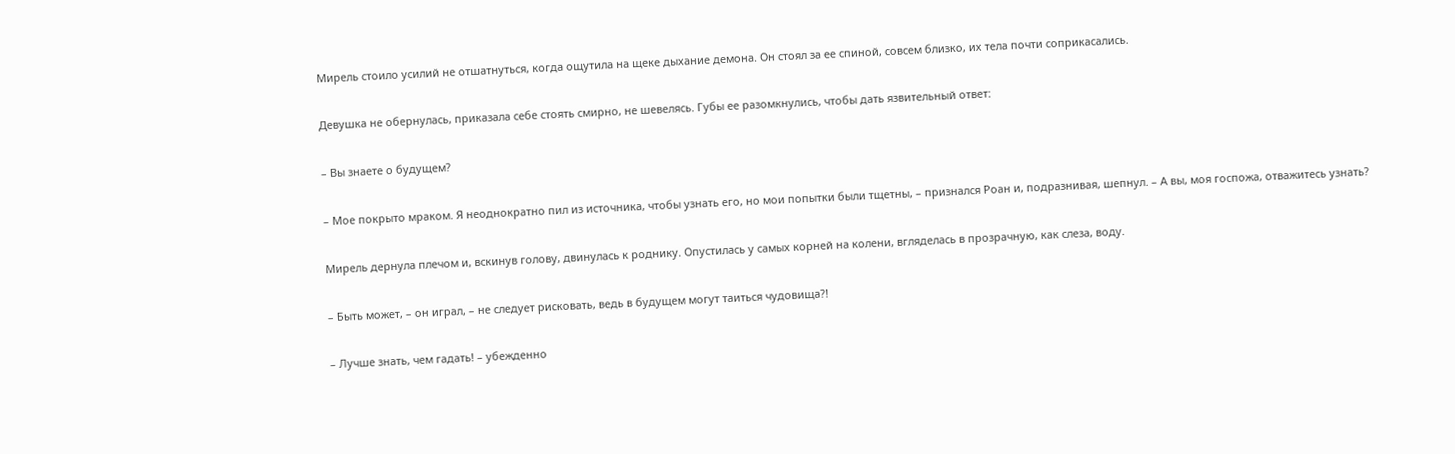Мирель стоило усилий не отшатнуться, когда ощутила на щеке дыхание демона. Он стоял за ее спиной, совсем близко, их тела почти соприкасались.

Девушка не обернулась, приказала себе стоять смирно, не шевелясь. Губы ее разомкнулись, чтобы дать язвительный ответ:

– Вы знаете о будущем?

– Мое покрыто мраком. Я неоднократно пил из источника, чтобы узнать его, но мои попытки были тщетны, – признался Роан и, подразнивая, шепнул. – А вы, моя госпожа, отважитесь узнать?

Мирель дернула плечом и, вскинув голову, двинулась к роднику. Опустилась у самых корней на колени, вгляделась в прозрачную, как слеза, воду.

– Быть может, – он играл, – не следует рисковать, ведь в будущем могут таиться чудовища?!

– Лучше знать, чем гадать! – убежденно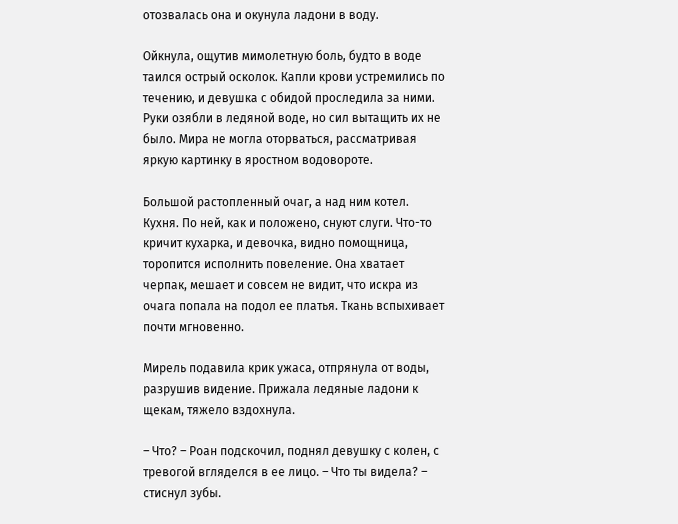отозвалась она и окунула ладони в воду.

Ойкнула, ощутив мимолетную боль, будто в воде таился острый осколок. Капли крови устремились по течению, и девушка с обидой проследила за ними. Руки озябли в ледяной воде, но сил вытащить их не было. Мира не могла оторваться, рассматривая яркую картинку в яростном водовороте.

Большой растопленный очаг, а над ним котел. Кухня. По ней, как и положено, снуют слуги. Что-то кричит кухарка, и девочка, видно помощница, торопится исполнить повеление. Она хватает черпак, мешает и совсем не видит, что искра из очага попала на подол ее платья. Ткань вспыхивает почти мгновенно.

Мирель подавила крик ужаса, отпрянула от воды, разрушив видение. Прижала ледяные ладони к щекам, тяжело вздохнула.

– Что? – Роан подскочил, поднял девушку с колен, с тревогой вгляделся в ее лицо. – Что ты видела? – стиснул зубы.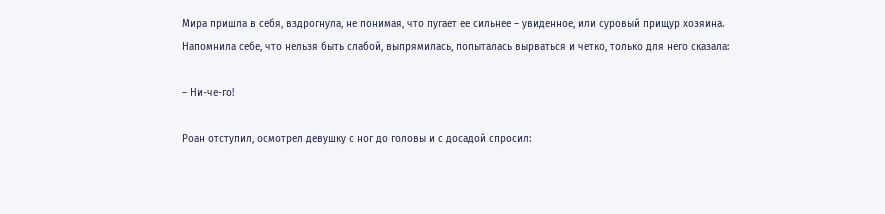Мира пришла в себя, вздрогнула, не понимая, что пугает ее сильнее – увиденное, или суровый прищур хозяина. Напомнила себе, что нельзя быть слабой, выпрямилась, попыталась вырваться и четко, только для него сказала:

– Ни-че-го!

Роан отступил, осмотрел девушку с ног до головы и с досадой спросил: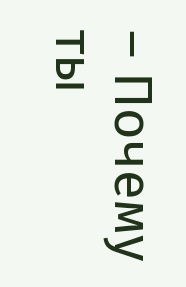– Почему ты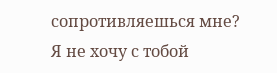сопротивляешься мне? Я не хочу с тобой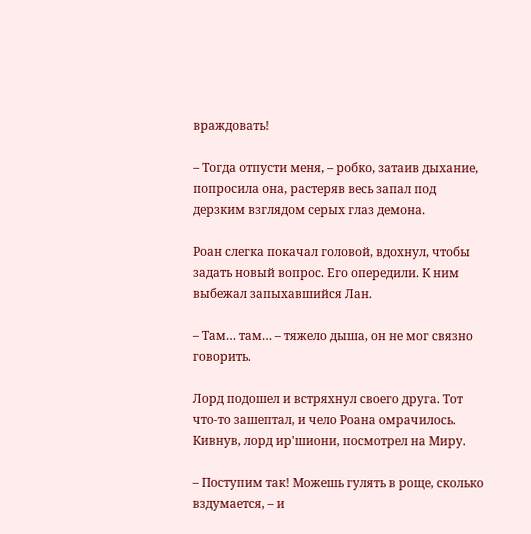враждовать!

– Тогда отпусти меня, – робко, затаив дыхание, попросила она, растеряв весь запал под дерзким взглядом серых глаз демона.

Роан слегка покачал головой, вдохнул, чтобы задать новый вопрос. Его опередили. К ним выбежал запыхавшийся Лан.

– Там… там… – тяжело дыша, он не мог связно говорить.

Лорд подошел и встряхнул своего друга. Тот что-то зашептал, и чело Роана омрачилось. Кивнув, лорд ир'шиони, посмотрел на Миру.

– Поступим так! Можешь гулять в роще, сколько вздумается, – и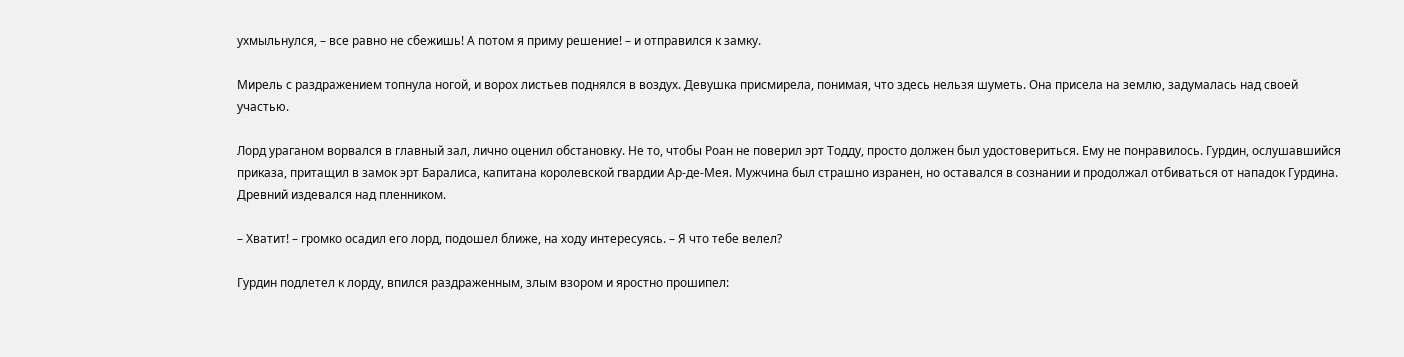ухмыльнулся, – все равно не сбежишь! А потом я приму решение! – и отправился к замку.

Мирель с раздражением топнула ногой, и ворох листьев поднялся в воздух. Девушка присмирела, понимая, что здесь нельзя шуметь. Она присела на землю, задумалась над своей участью.

Лорд ураганом ворвался в главный зал, лично оценил обстановку. Не то, чтобы Роан не поверил эрт Тодду, просто должен был удостовериться. Ему не понравилось. Гурдин, ослушавшийся приказа, притащил в замок эрт Баралиса, капитана королевской гвардии Ар-де-Мея. Мужчина был страшно изранен, но оставался в сознании и продолжал отбиваться от нападок Гурдина. Древний издевался над пленником.

– Хватит! – громко осадил его лорд, подошел ближе, на ходу интересуясь. – Я что тебе велел?

Гурдин подлетел к лорду, впился раздраженным, злым взором и яростно прошипел: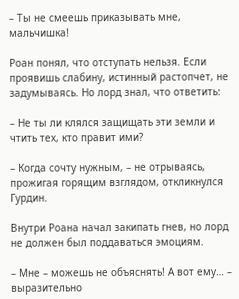– Ты не смеешь приказывать мне, мальчишка!

Роан понял, что отступать нельзя. Если проявишь слабину, истинный растопчет, не задумываясь. Но лорд знал, что ответить:

– Не ты ли клялся защищать эти земли и чтить тех, кто правит ими?

– Когда сочту нужным, – не отрываясь, прожигая горящим взглядом, откликнулся Гурдин.

Внутри Роана начал закипать гнев, но лорд не должен был поддаваться эмоциям.

– Мне – можешь не объяснять! А вот ему… – выразительно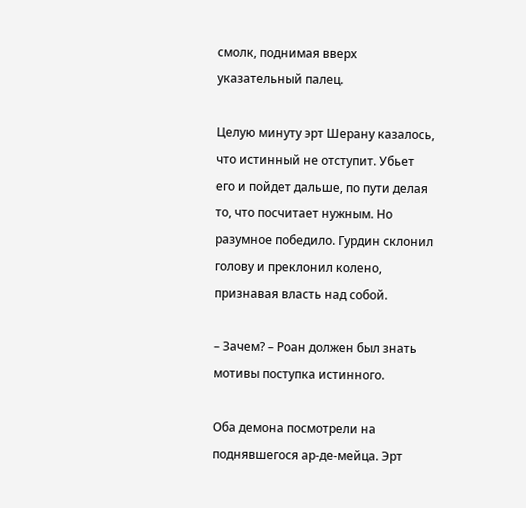смолк, поднимая вверх указательный палец.

Целую минуту эрт Шерану казалось, что истинный не отступит. Убьет его и пойдет дальше, по пути делая то, что посчитает нужным. Но разумное победило. Гурдин склонил голову и преклонил колено, признавая власть над собой.

– Зачем? – Роан должен был знать мотивы поступка истинного.

Оба демона посмотрели на поднявшегося ар-де-мейца. Эрт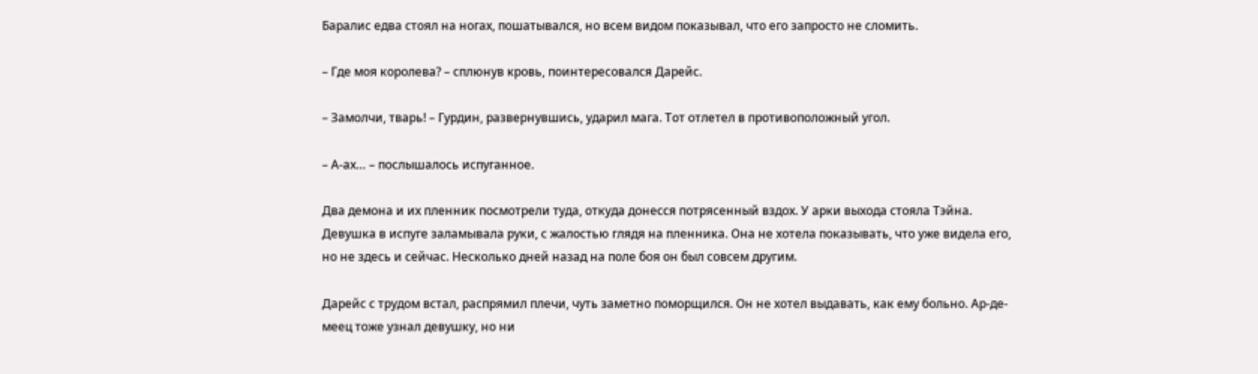Баралис едва стоял на ногах, пошатывался, но всем видом показывал, что его запросто не сломить.

– Где моя королева? – сплюнув кровь, поинтересовался Дарейс.

– Замолчи, тварь! – Гурдин, развернувшись, ударил мага. Тот отлетел в противоположный угол.

– А-ах… – послышалось испуганное.

Два демона и их пленник посмотрели туда, откуда донесся потрясенный вздох. У арки выхода стояла Тэйна. Девушка в испуге заламывала руки, с жалостью глядя на пленника. Она не хотела показывать, что уже видела его, но не здесь и сейчас. Несколько дней назад на поле боя он был совсем другим.

Дарейс с трудом встал, распрямил плечи, чуть заметно поморщился. Он не хотел выдавать, как ему больно. Ар-де-меец тоже узнал девушку, но ни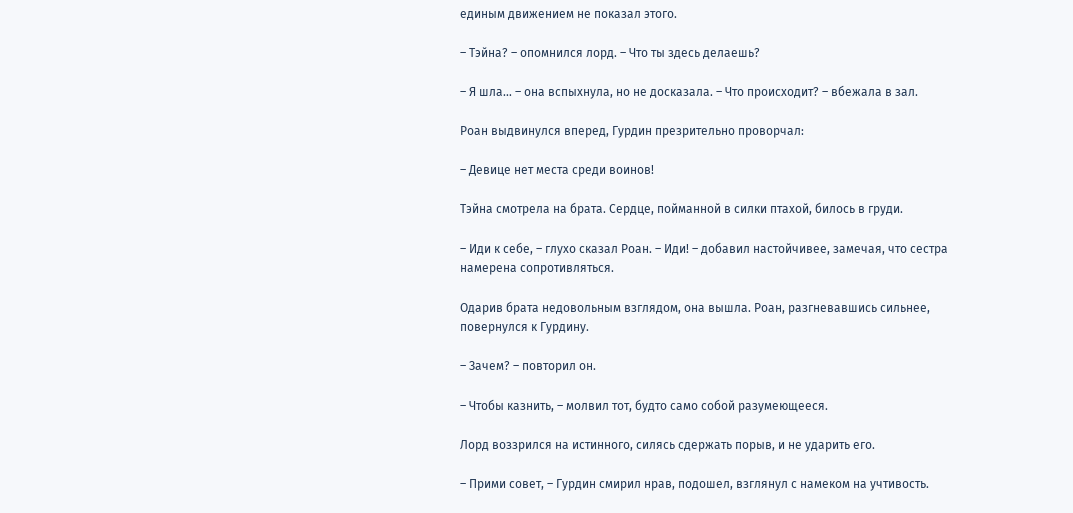единым движением не показал этого.

– Тэйна? – опомнился лорд. – Что ты здесь делаешь?

– Я шла… – она вспыхнула, но не досказала. – Что происходит? – вбежала в зал.

Роан выдвинулся вперед, Гурдин презрительно проворчал:

– Девице нет места среди воинов!

Тэйна смотрела на брата. Сердце, пойманной в силки птахой, билось в груди.

– Иди к себе, – глухо сказал Роан. – Иди! – добавил настойчивее, замечая, что сестра намерена сопротивляться.

Одарив брата недовольным взглядом, она вышла. Роан, разгневавшись сильнее, повернулся к Гурдину.

– Зачем? – повторил он.

– Чтобы казнить, – молвил тот, будто само собой разумеющееся.

Лорд воззрился на истинного, силясь сдержать порыв, и не ударить его.

– Прими совет, – Гурдин смирил нрав, подошел, взглянул с намеком на учтивость.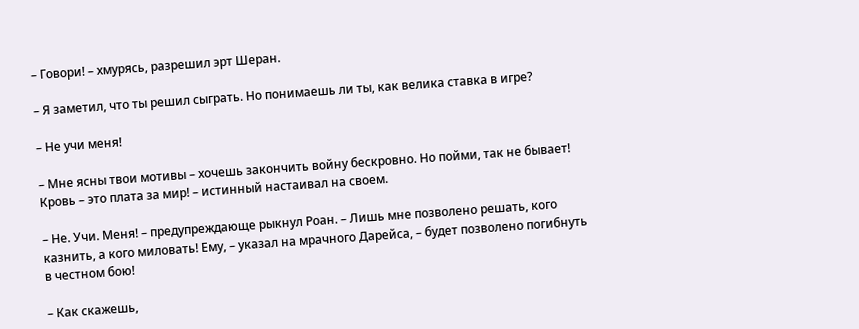– Говори! – хмурясь, разрешил эрт Шеран.

– Я заметил, что ты решил сыграть. Но понимаешь ли ты, как велика ставка в игре?

– Не учи меня!

– Мне ясны твои мотивы – хочешь закончить войну бескровно. Но пойми, так не бывает! Кровь – это плата за мир! – истинный настаивал на своем.

– Не. Учи. Меня! – предупреждающе рыкнул Роан. – Лишь мне позволено решать, кого казнить, а кого миловать! Ему, – указал на мрачного Дарейса, – будет позволено погибнуть в честном бою!

– Как скажешь,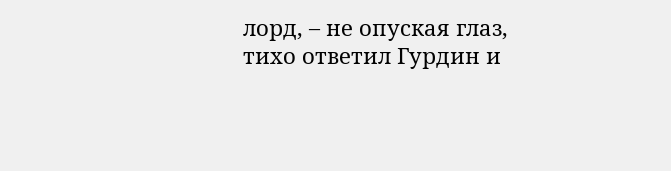лорд, – не опуская глаз, тихо ответил Гурдин и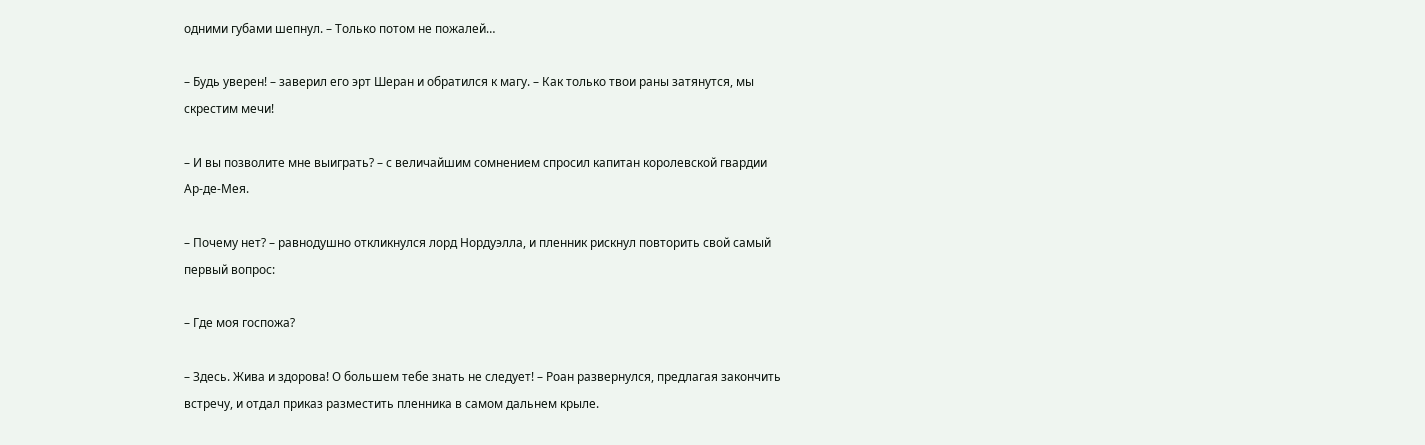одними губами шепнул. – Только потом не пожалей…

– Будь уверен! – заверил его эрт Шеран и обратился к магу. – Как только твои раны затянутся, мы скрестим мечи!

– И вы позволите мне выиграть? – с величайшим сомнением спросил капитан королевской гвардии Ар-де-Мея.

– Почему нет? – равнодушно откликнулся лорд Нордуэлла, и пленник рискнул повторить свой самый первый вопрос:

– Где моя госпожа?

– Здесь. Жива и здорова! О большем тебе знать не следует! – Роан развернулся, предлагая закончить встречу, и отдал приказ разместить пленника в самом дальнем крыле.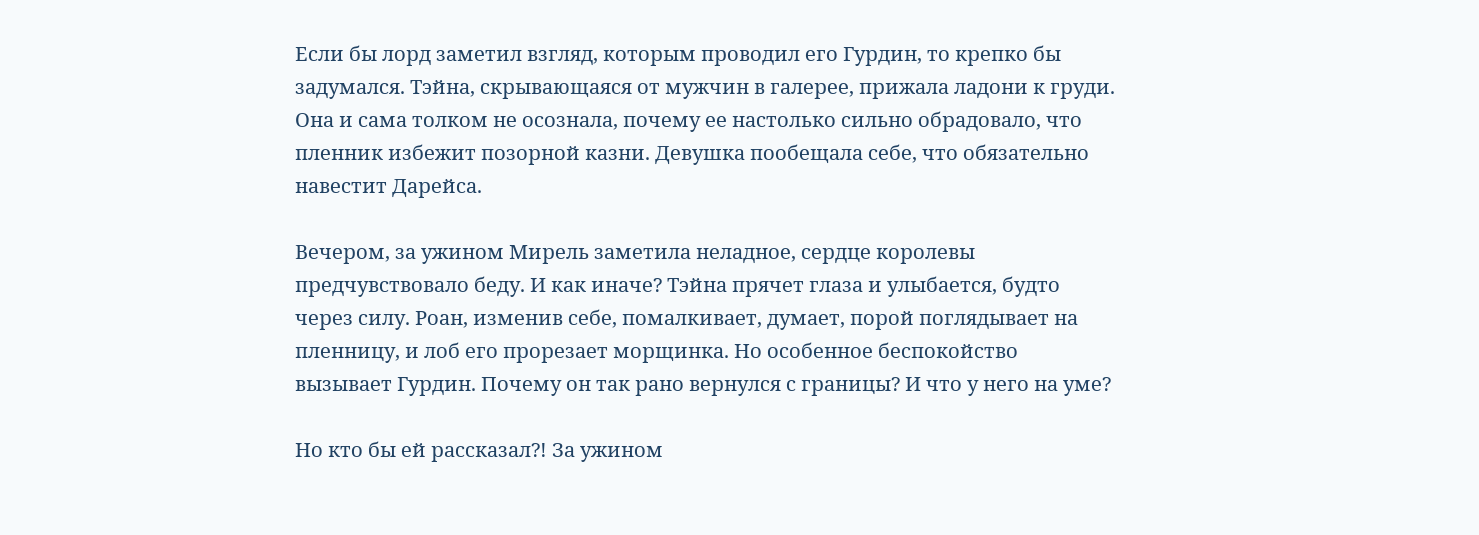Если бы лорд заметил взгляд, которым проводил его Гурдин, то крепко бы задумался. Тэйна, скрывающаяся от мужчин в галерее, прижала ладони к груди. Она и сама толком не осознала, почему ее настолько сильно обрадовало, что пленник избежит позорной казни. Девушка пообещала себе, что обязательно навестит Дарейса.

Вечером, за ужином Мирель заметила неладное, сердце королевы предчувствовало беду. И как иначе? Тэйна прячет глаза и улыбается, будто через силу. Роан, изменив себе, помалкивает, думает, порой поглядывает на пленницу, и лоб его прорезает морщинка. Но особенное беспокойство вызывает Гурдин. Почему он так рано вернулся с границы? И что у него на уме?

Но кто бы ей рассказал?! За ужином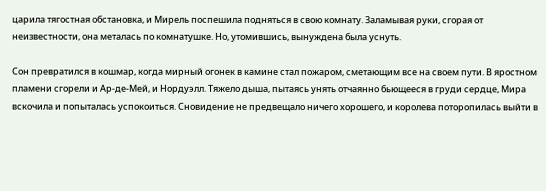царила тягостная обстановка, и Мирель поспешила подняться в свою комнату. Заламывая руки, сгорая от неизвестности, она металась по комнатушке. Но, утомившись, вынуждена была уснуть.

Сон превратился в кошмар, когда мирный огонек в камине стал пожаром, сметающим все на своем пути. В яростном пламени сгорели и Ар-де-Мей, и Нордуэлл. Тяжело дыша, пытаясь унять отчаянно бьющееся в груди сердце, Мира вскочила и попыталась успокоиться. Сновидение не предвещало ничего хорошего, и королева поторопилась выйти в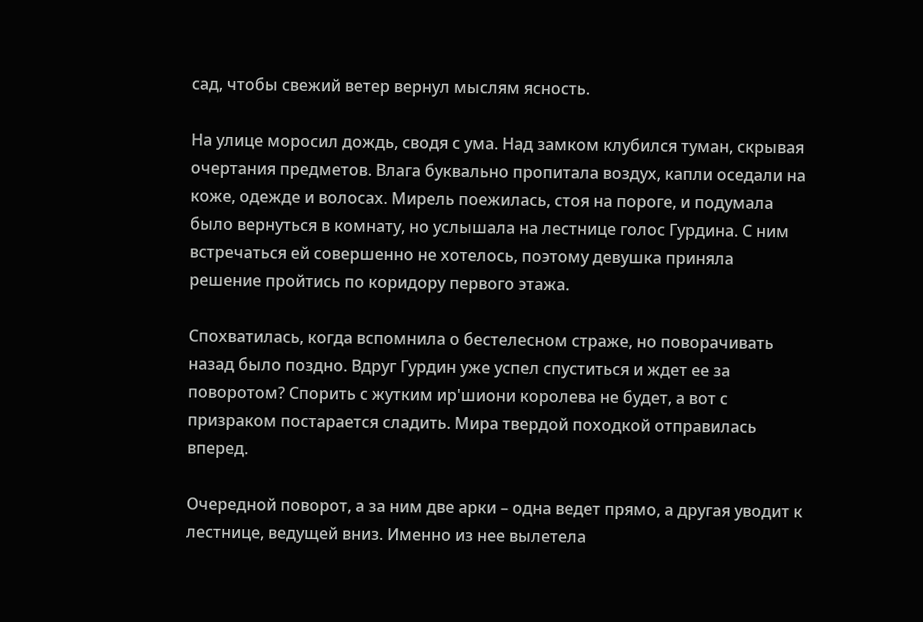сад, чтобы свежий ветер вернул мыслям ясность.

На улице моросил дождь, сводя с ума. Над замком клубился туман, скрывая очертания предметов. Влага буквально пропитала воздух, капли оседали на коже, одежде и волосах. Мирель поежилась, стоя на пороге, и подумала было вернуться в комнату, но услышала на лестнице голос Гурдина. С ним встречаться ей совершенно не хотелось, поэтому девушка приняла решение пройтись по коридору первого этажа.

Спохватилась, когда вспомнила о бестелесном страже, но поворачивать назад было поздно. Вдруг Гурдин уже успел спуститься и ждет ее за поворотом? Спорить с жутким ир'шиони королева не будет, а вот с призраком постарается сладить. Мира твердой походкой отправилась вперед.

Очередной поворот, а за ним две арки – одна ведет прямо, а другая уводит к лестнице, ведущей вниз. Именно из нее вылетела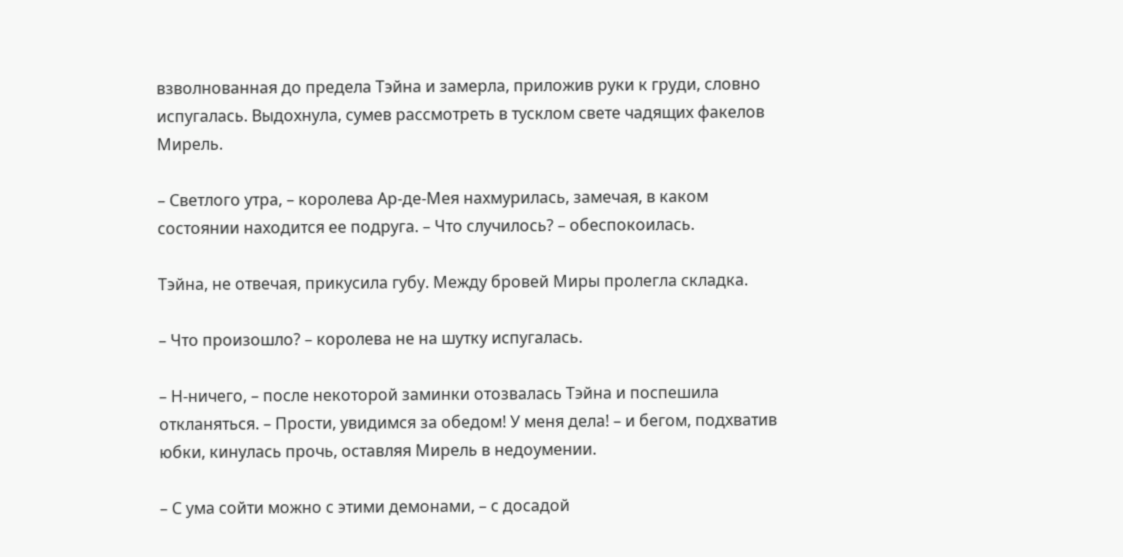взволнованная до предела Тэйна и замерла, приложив руки к груди, словно испугалась. Выдохнула, сумев рассмотреть в тусклом свете чадящих факелов Мирель.

– Светлого утра, – королева Ар-де-Мея нахмурилась, замечая, в каком состоянии находится ее подруга. – Что случилось? – обеспокоилась.

Тэйна, не отвечая, прикусила губу. Между бровей Миры пролегла складка.

– Что произошло? – королева не на шутку испугалась.

– Н-ничего, – после некоторой заминки отозвалась Тэйна и поспешила откланяться. – Прости, увидимся за обедом! У меня дела! – и бегом, подхватив юбки, кинулась прочь, оставляя Мирель в недоумении.

– С ума сойти можно с этими демонами, – с досадой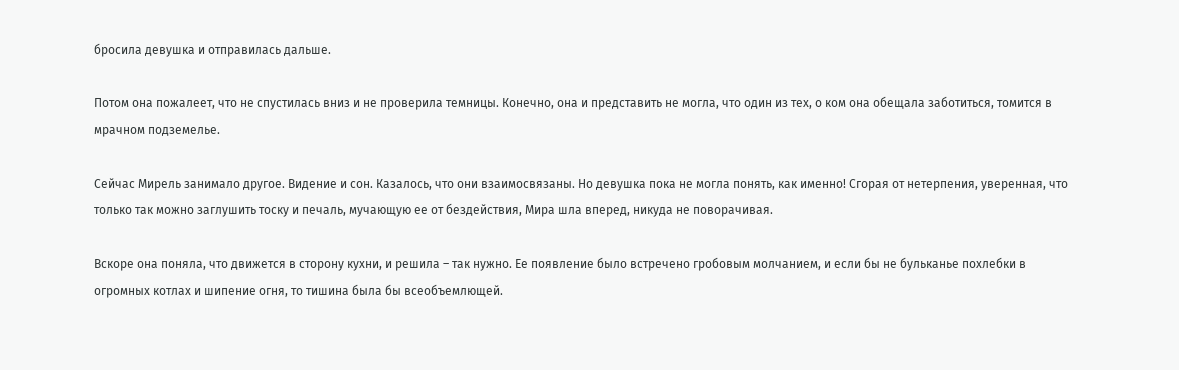бросила девушка и отправилась дальше.

Потом она пожалеет, что не спустилась вниз и не проверила темницы. Конечно, она и представить не могла, что один из тех, о ком она обещала заботиться, томится в мрачном подземелье.

Сейчас Мирель занимало другое. Видение и сон. Казалось, что они взаимосвязаны. Но девушка пока не могла понять, как именно! Сгорая от нетерпения, уверенная, что только так можно заглушить тоску и печаль, мучающую ее от бездействия, Мира шла вперед, никуда не поворачивая.

Вскоре она поняла, что движется в сторону кухни, и решила – так нужно. Ее появление было встречено гробовым молчанием, и если бы не бульканье похлебки в огромных котлах и шипение огня, то тишина была бы всеобъемлющей.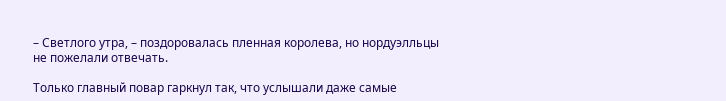– Светлого утра, – поздоровалась пленная королева, но нордуэлльцы не пожелали отвечать.

Только главный повар гаркнул так, что услышали даже самые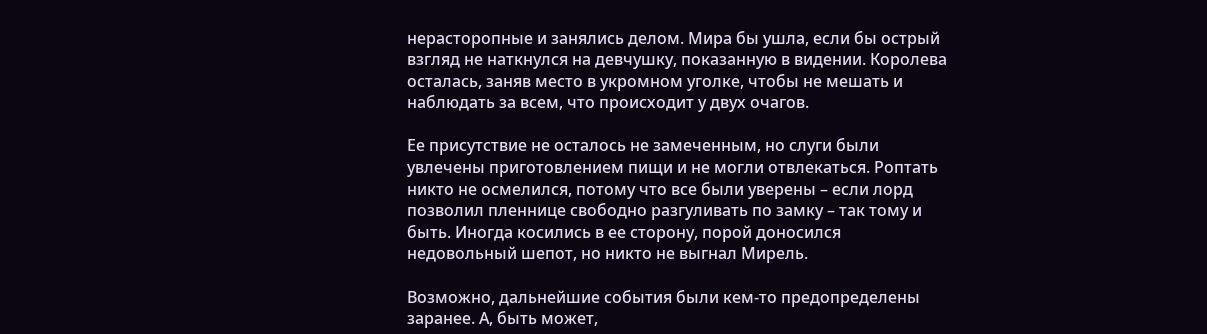нерасторопные и занялись делом. Мира бы ушла, если бы острый взгляд не наткнулся на девчушку, показанную в видении. Королева осталась, заняв место в укромном уголке, чтобы не мешать и наблюдать за всем, что происходит у двух очагов.

Ее присутствие не осталось не замеченным, но слуги были увлечены приготовлением пищи и не могли отвлекаться. Роптать никто не осмелился, потому что все были уверены – если лорд позволил пленнице свободно разгуливать по замку – так тому и быть. Иногда косились в ее сторону, порой доносился недовольный шепот, но никто не выгнал Мирель.

Возможно, дальнейшие события были кем-то предопределены заранее. А, быть может,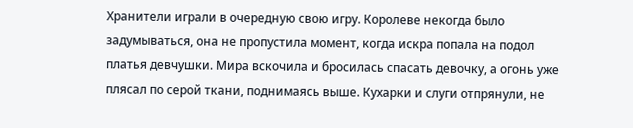Хранители играли в очередную свою игру. Королеве некогда было задумываться, она не пропустила момент, когда искра попала на подол платья девчушки. Мира вскочила и бросилась спасать девочку, а огонь уже плясал по серой ткани, поднимаясь выше. Кухарки и слуги отпрянули, не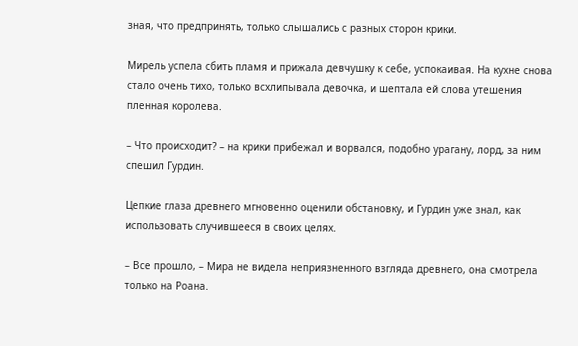зная, что предпринять, только слышались с разных сторон крики.

Мирель успела сбить пламя и прижала девчушку к себе, успокаивая. На кухне снова стало очень тихо, только всхлипывала девочка, и шептала ей слова утешения пленная королева.

– Что происходит? – на крики прибежал и ворвался, подобно урагану, лорд, за ним спешил Гурдин.

Цепкие глаза древнего мгновенно оценили обстановку, и Гурдин уже знал, как использовать случившееся в своих целях.

– Все прошло, – Мира не видела неприязненного взгляда древнего, она смотрела только на Роана.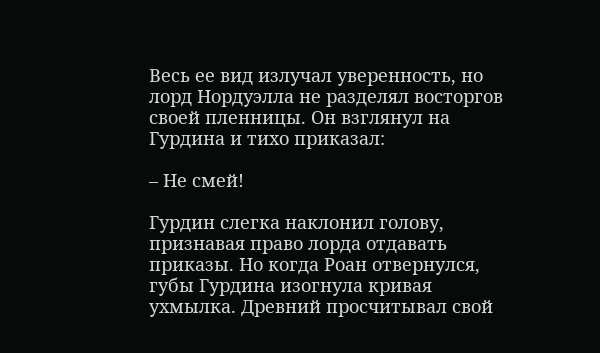Весь ее вид излучал уверенность, но лорд Нордуэлла не разделял восторгов своей пленницы. Он взглянул на Гурдина и тихо приказал:

– Не смей!

Гурдин слегка наклонил голову, признавая право лорда отдавать приказы. Но когда Роан отвернулся, губы Гурдина изогнула кривая ухмылка. Древний просчитывал свой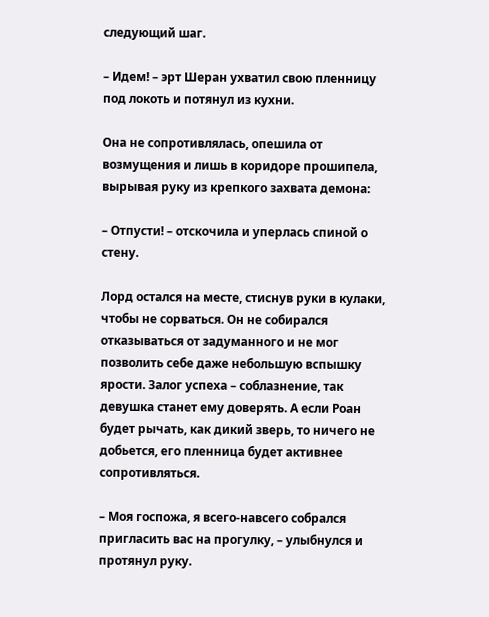следующий шаг.

– Идем! – эрт Шеран ухватил свою пленницу под локоть и потянул из кухни.

Она не сопротивлялась, опешила от возмущения и лишь в коридоре прошипела, вырывая руку из крепкого захвата демона:

– Отпусти! – отскочила и уперлась спиной о стену.

Лорд остался на месте, стиснув руки в кулаки, чтобы не сорваться. Он не собирался отказываться от задуманного и не мог позволить себе даже небольшую вспышку ярости. Залог успеха – соблазнение, так девушка станет ему доверять. А если Роан будет рычать, как дикий зверь, то ничего не добьется, его пленница будет активнее сопротивляться.

– Моя госпожа, я всего-навсего собрался пригласить вас на прогулку, – улыбнулся и протянул руку.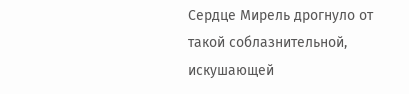Сердце Мирель дрогнуло от такой соблазнительной, искушающей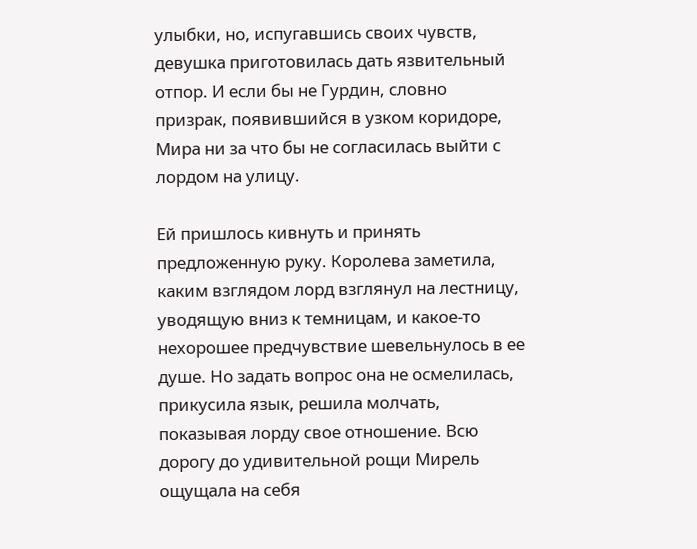улыбки, но, испугавшись своих чувств, девушка приготовилась дать язвительный отпор. И если бы не Гурдин, словно призрак, появившийся в узком коридоре, Мира ни за что бы не согласилась выйти с лордом на улицу.

Ей пришлось кивнуть и принять предложенную руку. Королева заметила, каким взглядом лорд взглянул на лестницу, уводящую вниз к темницам, и какое-то нехорошее предчувствие шевельнулось в ее душе. Но задать вопрос она не осмелилась, прикусила язык, решила молчать, показывая лорду свое отношение. Всю дорогу до удивительной рощи Мирель ощущала на себя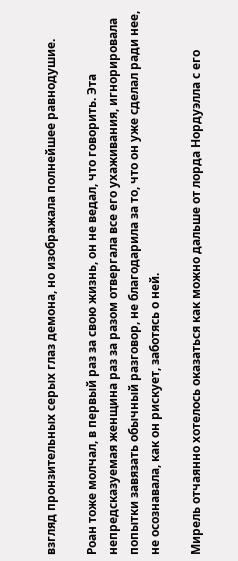взгляд пронзительных серых глаз демона, но изображала полнейшее равнодушие.

Роан тоже молчал, в первый раз за свою жизнь, он не ведал, что говорить. Эта непредсказуемая женщина раз за разом отвергала все его ухаживания, игнорировала попытки завязать обычный разговор, не благодарила за то, что он уже сделал ради нее, не осознавала, как он рискует, заботясь о ней.

Мирель отчаянно хотелось оказаться как можно дальше от лорда Нордуэлла с его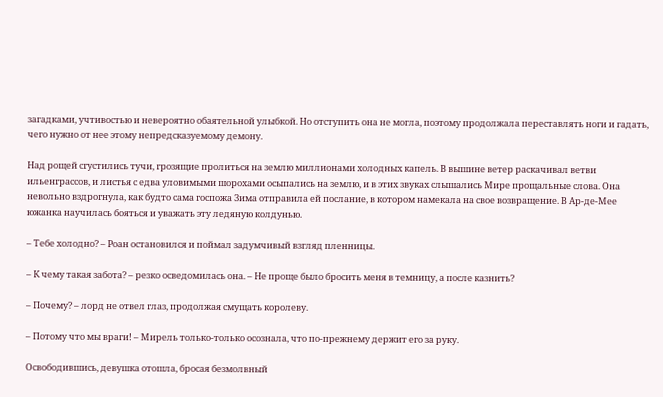загадками, учтивостью и невероятно обаятельной улыбкой. Но отступить она не могла, поэтому продолжала переставлять ноги и гадать, чего нужно от нее этому непредсказуемому демону.

Над рощей сгустились тучи, грозящие пролиться на землю миллионами холодных капель. В вышине ветер раскачивал ветви ильенграссов, и листья с едва уловимыми шорохами осыпались на землю, и в этих звуках слышались Мире прощальные слова. Она невольно вздрогнула, как будто сама госпожа Зима отправила ей послание, в котором намекала на свое возвращение. В Ар-де-Мее южанка научилась бояться и уважать эту ледяную колдунью.

– Тебе холодно? – Роан остановился и поймал задумчивый взгляд пленницы.

– К чему такая забота? – резко осведомилась она. – Не проще было бросить меня в темницу, а после казнить?

– Почему? – лорд не отвел глаз, продолжая смущать королеву.

– Потому что мы враги! – Мирель только-только осознала, что по-прежнему держит его за руку.

Освободившись, девушка отошла, бросая безмолвный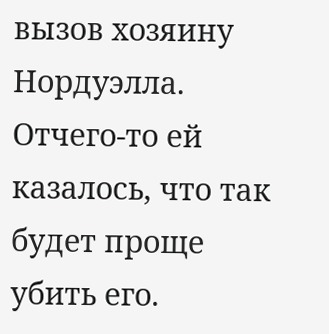вызов хозяину Нордуэлла. Отчего-то ей казалось, что так будет проще убить его.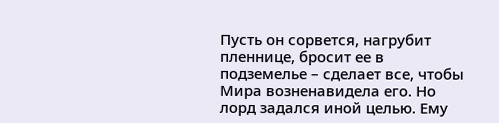Пусть он сорвется, нагрубит пленнице, бросит ее в подземелье – сделает все, чтобы Мира возненавидела его. Но лорд задался иной целью. Ему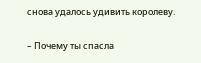снова удалось удивить королеву.

– Почему ты спасла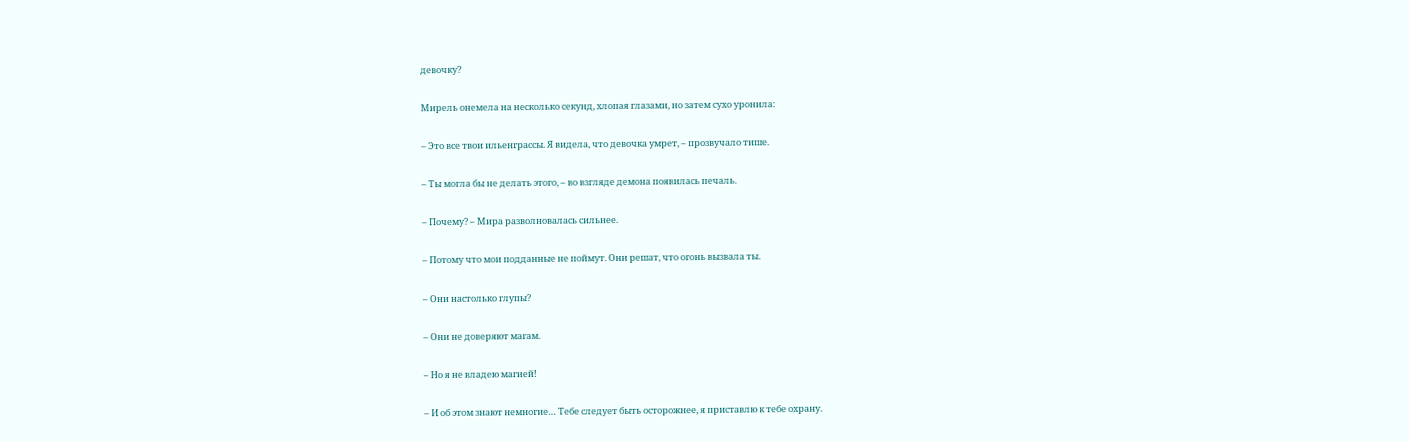девочку?

Мирель онемела на несколько секунд, хлопая глазами, но затем сухо уронила:

– Это все твои ильенграссы. Я видела, что девочка умрет, – прозвучало тише.

– Ты могла бы не делать этого, – во взгляде демона появилась печаль.

– Почему? – Мира разволновалась сильнее.

– Потому что мои подданные не поймут. Они решат, что огонь вызвала ты.

– Они настолько глупы?

– Они не доверяют магам.

– Но я не владею магией!

– И об этом знают немногие… Тебе следует быть осторожнее, я приставлю к тебе охрану.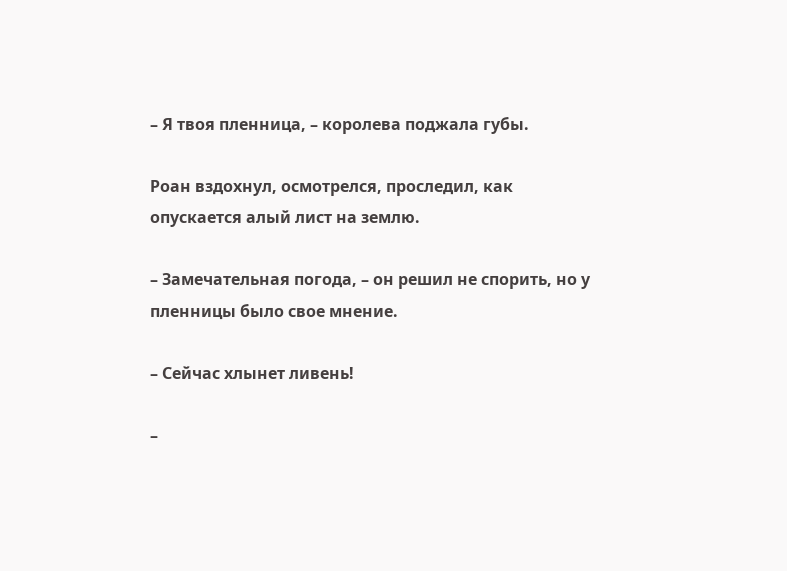– Я твоя пленница, – королева поджала губы.

Роан вздохнул, осмотрелся, проследил, как опускается алый лист на землю.

– Замечательная погода, – он решил не спорить, но у пленницы было свое мнение.

– Сейчас хлынет ливень!

–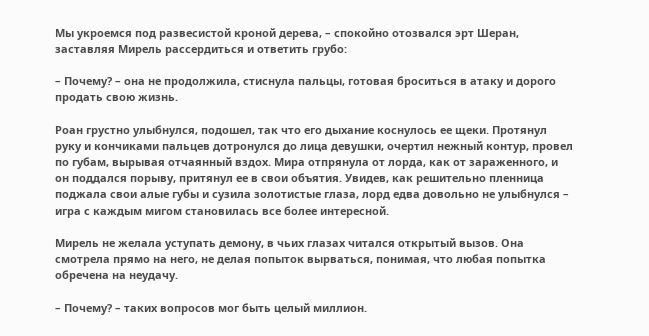Мы укроемся под развесистой кроной дерева, – спокойно отозвался эрт Шеран, заставляя Мирель рассердиться и ответить грубо:

– Почему? – она не продолжила, стиснула пальцы, готовая броситься в атаку и дорого продать свою жизнь.

Роан грустно улыбнулся, подошел, так что его дыхание коснулось ее щеки. Протянул руку и кончиками пальцев дотронулся до лица девушки, очертил нежный контур, провел по губам, вырывая отчаянный вздох. Мира отпрянула от лорда, как от зараженного, и он поддался порыву, притянул ее в свои объятия. Увидев, как решительно пленница поджала свои алые губы и сузила золотистые глаза, лорд едва довольно не улыбнулся – игра с каждым мигом становилась все более интересной.

Мирель не желала уступать демону, в чьих глазах читался открытый вызов. Она смотрела прямо на него, не делая попыток вырваться, понимая, что любая попытка обречена на неудачу.

– Почему? – таких вопросов мог быть целый миллион.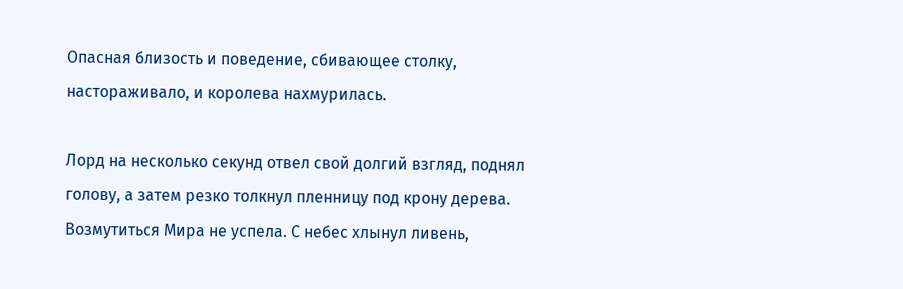Опасная близость и поведение, сбивающее столку, настораживало, и королева нахмурилась.

Лорд на несколько секунд отвел свой долгий взгляд, поднял голову, а затем резко толкнул пленницу под крону дерева. Возмутиться Мира не успела. С небес хлынул ливень,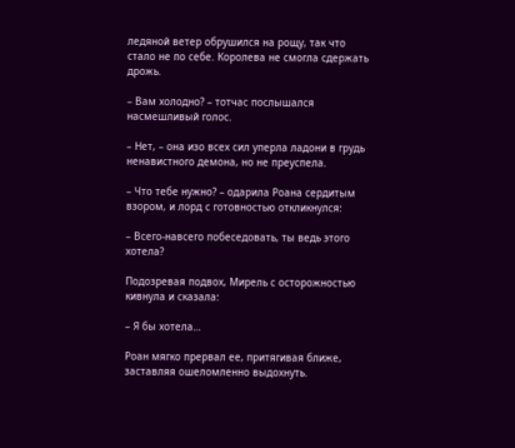ледяной ветер обрушился на рощу, так что стало не по себе. Королева не смогла сдержать дрожь.

– Вам холодно? – тотчас послышался насмешливый голос.

– Нет, – она изо всех сил уперла ладони в грудь ненавистного демона, но не преуспела.

– Что тебе нужно? – одарила Роана сердитым взором, и лорд с готовностью откликнулся:

– Всего-навсего побеседовать, ты ведь этого хотела?

Подозревая подвох, Мирель с осторожностью кивнула и сказала:

– Я бы хотела…

Роан мягко прервал ее, притягивая ближе, заставляя ошеломленно выдохнуть.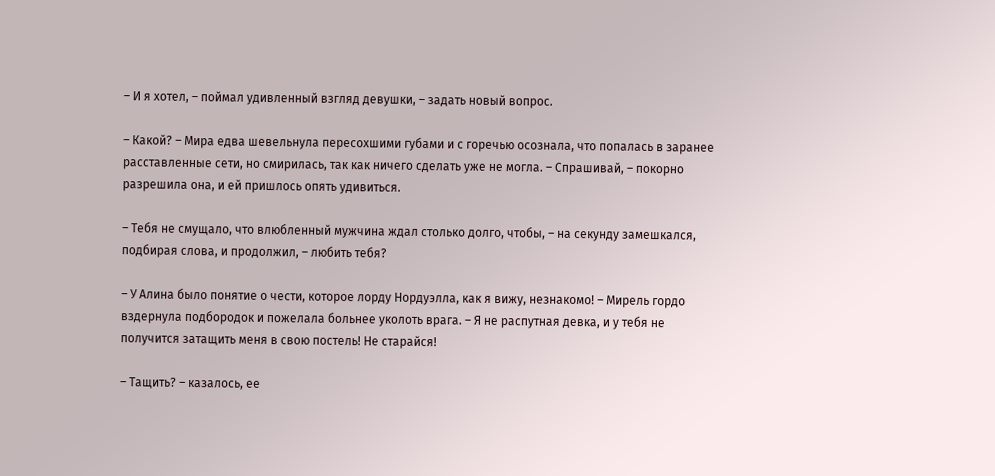– И я хотел, – поймал удивленный взгляд девушки, – задать новый вопрос.

– Какой? – Мира едва шевельнула пересохшими губами и с горечью осознала, что попалась в заранее расставленные сети, но смирилась, так как ничего сделать уже не могла. – Спрашивай, – покорно разрешила она, и ей пришлось опять удивиться.

– Тебя не смущало, что влюбленный мужчина ждал столько долго, чтобы, – на секунду замешкался, подбирая слова, и продолжил, – любить тебя?

– У Алина было понятие о чести, которое лорду Нордуэлла, как я вижу, незнакомо! – Мирель гордо вздернула подбородок и пожелала больнее уколоть врага. – Я не распутная девка, и у тебя не получится затащить меня в свою постель! Не старайся!

– Тащить? – казалось, ее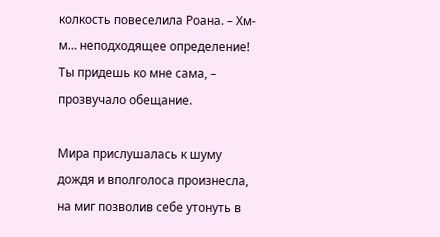колкость повеселила Роана. – Хм-м… неподходящее определение! Ты придешь ко мне сама, – прозвучало обещание.

Мира прислушалась к шуму дождя и вполголоса произнесла, на миг позволив себе утонуть в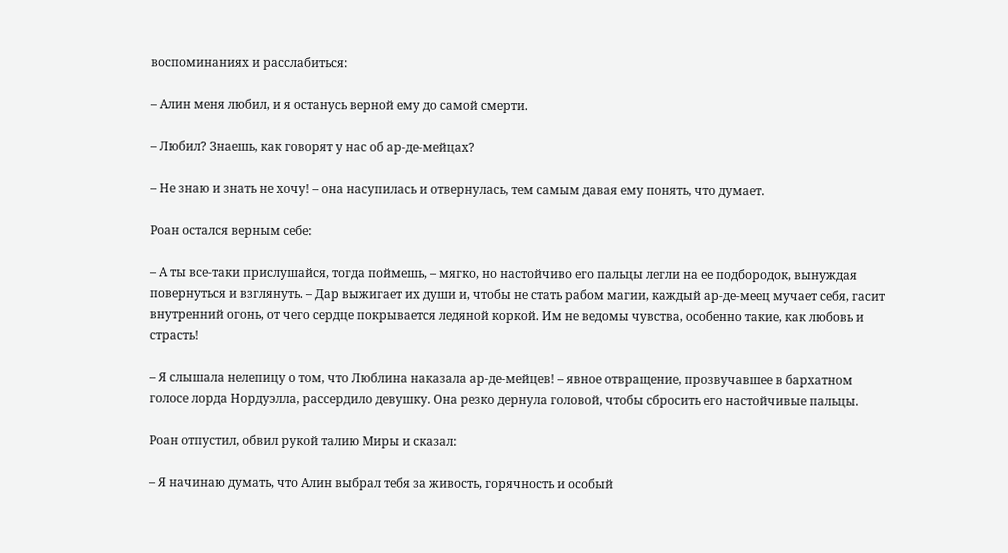воспоминаниях и расслабиться:

– Алин меня любил, и я останусь верной ему до самой смерти.

– Любил? Знаешь, как говорят у нас об ар-де-мейцах?

– Не знаю и знать не хочу! – она насупилась и отвернулась, тем самым давая ему понять, что думает.

Роан остался верным себе:

– А ты все-таки прислушайся, тогда поймешь, – мягко, но настойчиво его пальцы легли на ее подбородок, вынуждая повернуться и взглянуть. – Дар выжигает их души и, чтобы не стать рабом магии, каждый ар-де-меец мучает себя, гасит внутренний огонь, от чего сердце покрывается ледяной коркой. Им не ведомы чувства, особенно такие, как любовь и страсть!

– Я слышала нелепицу о том, что Люблина наказала ар-де-мейцев! – явное отвращение, прозвучавшее в бархатном голосе лорда Нордуэлла, рассердило девушку. Она резко дернула головой, чтобы сбросить его настойчивые пальцы.

Роан отпустил, обвил рукой талию Миры и сказал:

– Я начинаю думать, что Алин выбрал тебя за живость, горячность и особый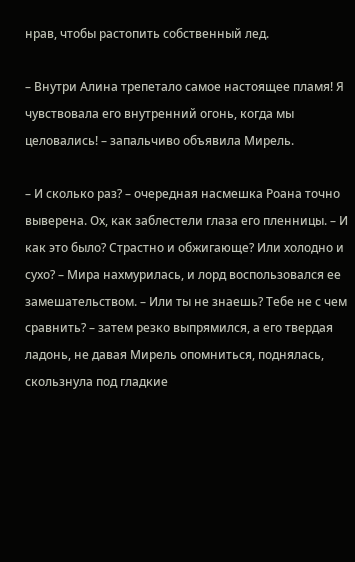нрав, чтобы растопить собственный лед.

– Внутри Алина трепетало самое настоящее пламя! Я чувствовала его внутренний огонь, когда мы целовались! – запальчиво объявила Мирель.

– И сколько раз? – очередная насмешка Роана точно выверена. Ох, как заблестели глаза его пленницы. – И как это было? Страстно и обжигающе? Или холодно и сухо? – Мира нахмурилась, и лорд воспользовался ее замешательством. – Или ты не знаешь? Тебе не с чем сравнить? – затем резко выпрямился, а его твердая ладонь, не давая Мирель опомниться, поднялась, скользнула под гладкие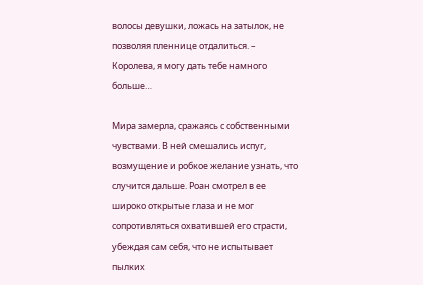волосы девушки, ложась на затылок, не позволяя пленнице отдалиться. – Королева, я могу дать тебе намного больше…

Мира замерла, сражаясь с собственными чувствами. В ней смешались испуг, возмущение и робкое желание узнать, что случится дальше. Роан смотрел в ее широко открытые глаза и не мог сопротивляться охватившей его страсти, убеждая сам себя, что не испытывает пылких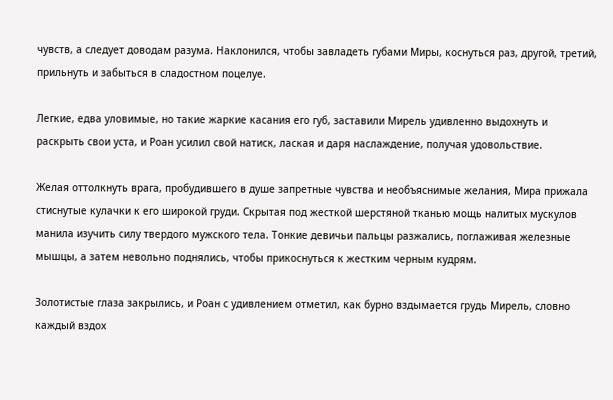чувств, а следует доводам разума. Наклонился, чтобы завладеть губами Миры, коснуться раз, другой, третий, прильнуть и забыться в сладостном поцелуе.

Легкие, едва уловимые, но такие жаркие касания его губ, заставили Мирель удивленно выдохнуть и раскрыть свои уста, и Роан усилил свой натиск, лаская и даря наслаждение, получая удовольствие.

Желая оттолкнуть врага, пробудившего в душе запретные чувства и необъяснимые желания, Мира прижала стиснутые кулачки к его широкой груди. Скрытая под жесткой шерстяной тканью мощь налитых мускулов манила изучить силу твердого мужского тела. Тонкие девичьи пальцы разжались, поглаживая железные мышцы, а затем невольно поднялись, чтобы прикоснуться к жестким черным кудрям.

Золотистые глаза закрылись, и Роан с удивлением отметил, как бурно вздымается грудь Мирель, словно каждый вздох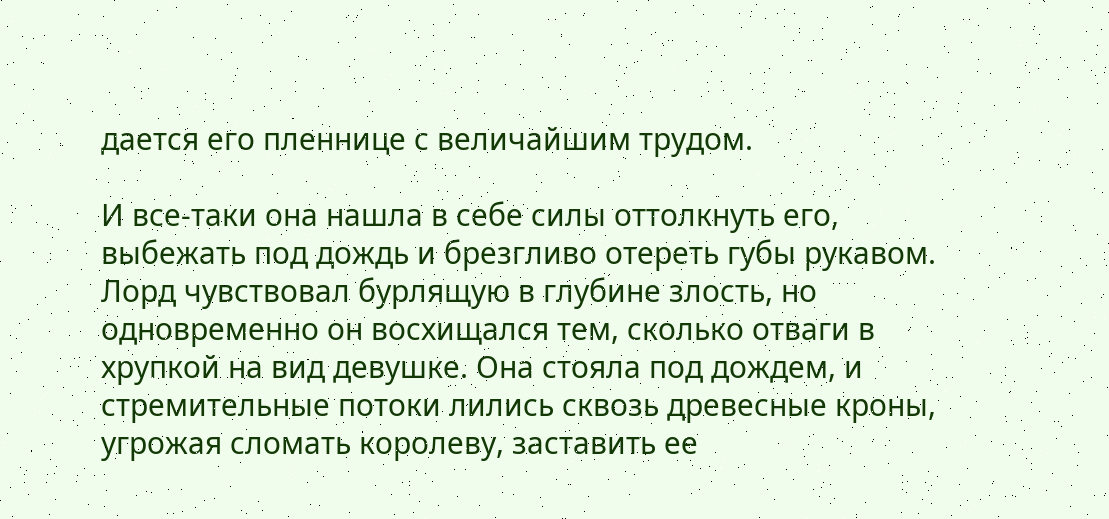дается его пленнице с величайшим трудом.

И все-таки она нашла в себе силы оттолкнуть его, выбежать под дождь и брезгливо отереть губы рукавом. Лорд чувствовал бурлящую в глубине злость, но одновременно он восхищался тем, сколько отваги в хрупкой на вид девушке. Она стояла под дождем, и стремительные потоки лились сквозь древесные кроны, угрожая сломать королеву, заставить ее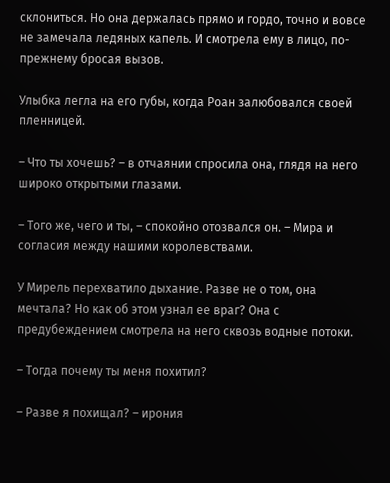склониться. Но она держалась прямо и гордо, точно и вовсе не замечала ледяных капель. И смотрела ему в лицо, по-прежнему бросая вызов.

Улыбка легла на его губы, когда Роан залюбовался своей пленницей.

– Что ты хочешь? – в отчаянии спросила она, глядя на него широко открытыми глазами.

– Того же, чего и ты, – спокойно отозвался он. – Мира и согласия между нашими королевствами.

У Мирель перехватило дыхание. Разве не о том, она мечтала? Но как об этом узнал ее враг? Она с предубеждением смотрела на него сквозь водные потоки.

– Тогда почему ты меня похитил?

– Разве я похищал? – ирония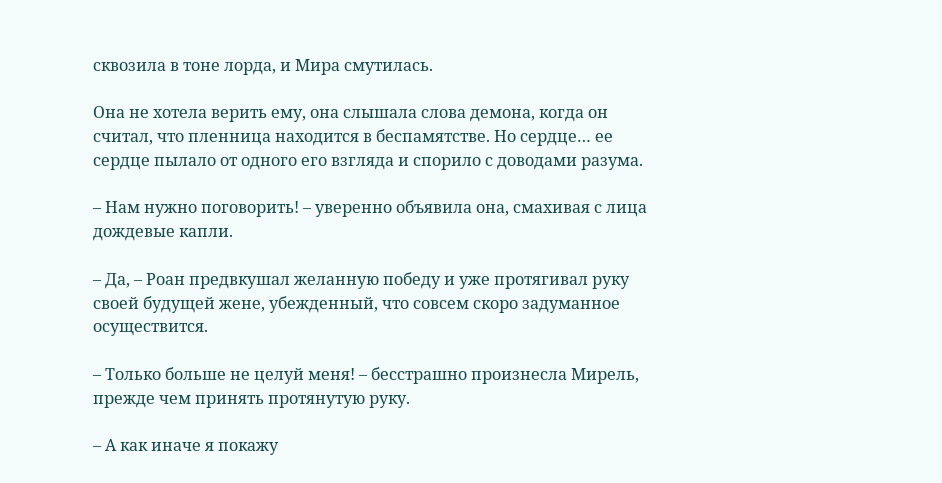сквозила в тоне лорда, и Мира смутилась.

Она не хотела верить ему, она слышала слова демона, когда он считал, что пленница находится в беспамятстве. Но сердце… ее сердце пылало от одного его взгляда и спорило с доводами разума.

– Нам нужно поговорить! – уверенно объявила она, смахивая с лица дождевые капли.

– Да, – Роан предвкушал желанную победу и уже протягивал руку своей будущей жене, убежденный, что совсем скоро задуманное осуществится.

– Только больше не целуй меня! – бесстрашно произнесла Мирель, прежде чем принять протянутую руку.

– А как иначе я покажу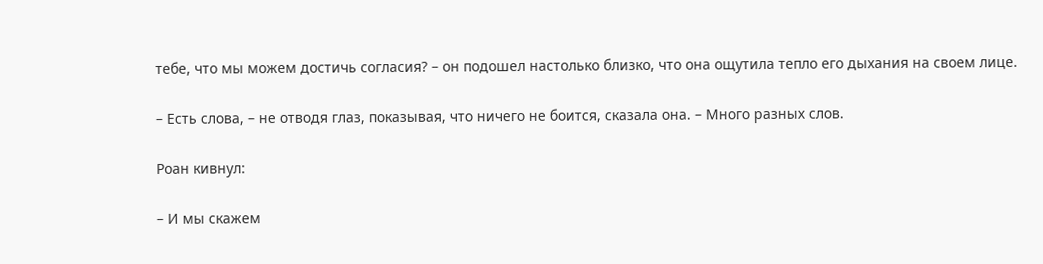тебе, что мы можем достичь согласия? – он подошел настолько близко, что она ощутила тепло его дыхания на своем лице.

– Есть слова, – не отводя глаз, показывая, что ничего не боится, сказала она. – Много разных слов.

Роан кивнул:

– И мы скажем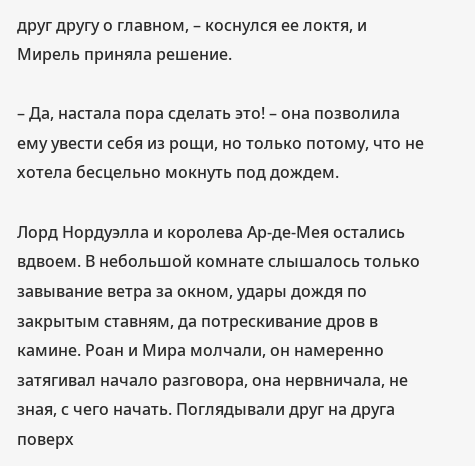друг другу о главном, – коснулся ее локтя, и Мирель приняла решение.

– Да, настала пора сделать это! – она позволила ему увести себя из рощи, но только потому, что не хотела бесцельно мокнуть под дождем.

Лорд Нордуэлла и королева Ар-де-Мея остались вдвоем. В небольшой комнате слышалось только завывание ветра за окном, удары дождя по закрытым ставням, да потрескивание дров в камине. Роан и Мира молчали, он намеренно затягивал начало разговора, она нервничала, не зная, с чего начать. Поглядывали друг на друга поверх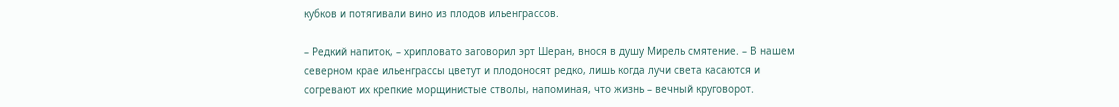кубков и потягивали вино из плодов ильенграссов.

– Редкий напиток, – хрипловато заговорил эрт Шеран, внося в душу Мирель смятение. – В нашем северном крае ильенграссы цветут и плодоносят редко, лишь когда лучи света касаются и согревают их крепкие морщинистые стволы, напоминая, что жизнь – вечный круговорот.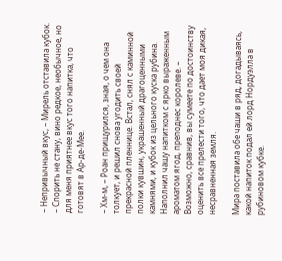– Непривычный вкус, – Мирель отставила кубок. – Спорить не стану, вино редкое, необычное, но для меня приятнее вкус того напитка, что готовят в Ар-де-Мее.

– Хм-м, – Роан прищурился, зная, о чем она толкует, и решил снова угодить своей прекрасной пленнице. Встал, снял с каминной полки кувшин, украшенный драгоценными камнями, и кубок из цельного куска рубина. Наполнил чашу напитком с ярко выраженным ароматом ягод, преподнес королеве. – Возможно, сравнив, вы сумеете по достоинству оценить все прелести того, что дает моя дикая, несравненная земля.

Мира поставила обе чаши в ряд, догадываясь, какой напиток подал ей лорд Нордуэлла в рубиновом кубке.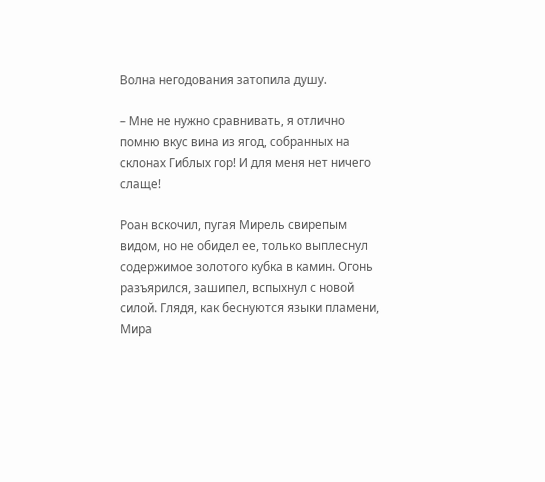Волна негодования затопила душу.

– Мне не нужно сравнивать, я отлично помню вкус вина из ягод, собранных на склонах Гиблых гор! И для меня нет ничего слаще!

Роан вскочил, пугая Мирель свирепым видом, но не обидел ее, только выплеснул содержимое золотого кубка в камин. Огонь разъярился, зашипел, вспыхнул с новой силой. Глядя, как беснуются языки пламени, Мира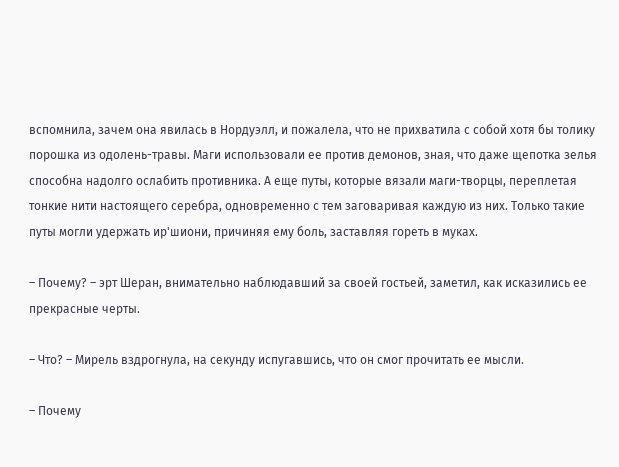вспомнила, зачем она явилась в Нордуэлл, и пожалела, что не прихватила с собой хотя бы толику порошка из одолень-травы. Маги использовали ее против демонов, зная, что даже щепотка зелья способна надолго ослабить противника. А еще путы, которые вязали маги-творцы, переплетая тонкие нити настоящего серебра, одновременно с тем заговаривая каждую из них. Только такие путы могли удержать ир'шиони, причиняя ему боль, заставляя гореть в муках.

– Почему? – эрт Шеран, внимательно наблюдавший за своей гостьей, заметил, как исказились ее прекрасные черты.

– Что? – Мирель вздрогнула, на секунду испугавшись, что он смог прочитать ее мысли.

– Почему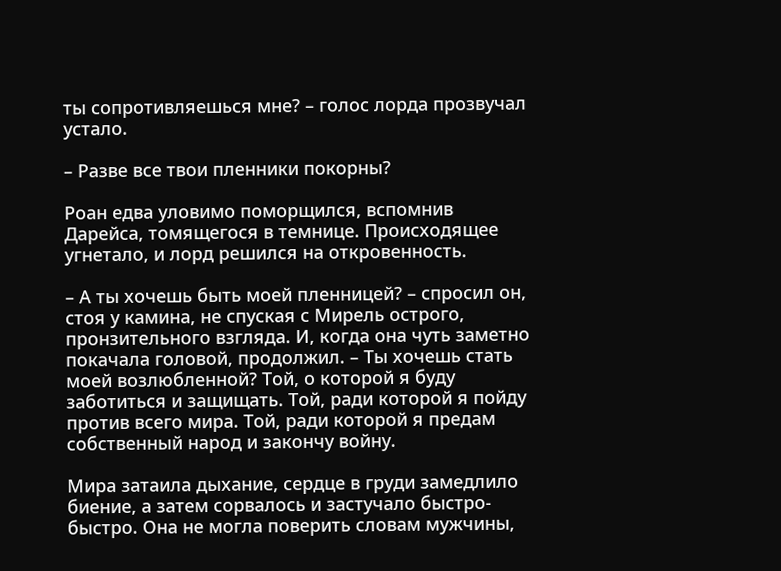ты сопротивляешься мне? – голос лорда прозвучал устало.

– Разве все твои пленники покорны?

Роан едва уловимо поморщился, вспомнив Дарейса, томящегося в темнице. Происходящее угнетало, и лорд решился на откровенность.

– А ты хочешь быть моей пленницей? – спросил он, стоя у камина, не спуская с Мирель острого, пронзительного взгляда. И, когда она чуть заметно покачала головой, продолжил. – Ты хочешь стать моей возлюбленной? Той, о которой я буду заботиться и защищать. Той, ради которой я пойду против всего мира. Той, ради которой я предам собственный народ и закончу войну.

Мира затаила дыхание, сердце в груди замедлило биение, а затем сорвалось и застучало быстро-быстро. Она не могла поверить словам мужчины,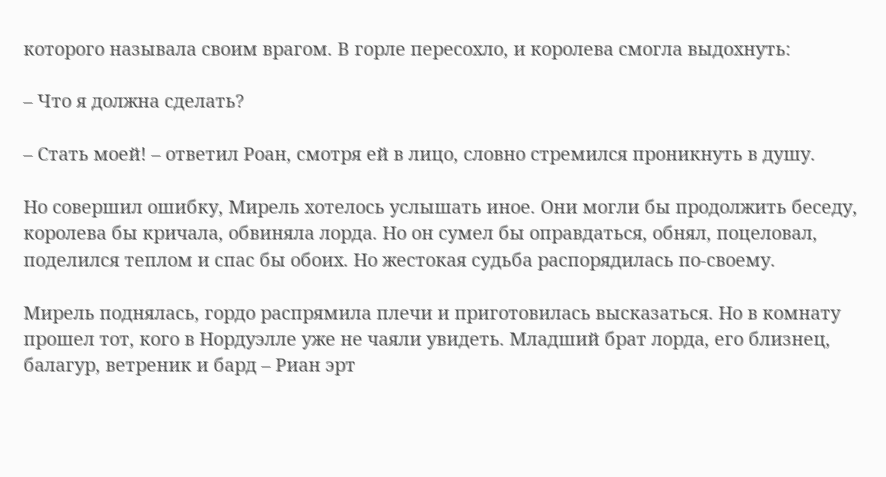которого называла своим врагом. В горле пересохло, и королева смогла выдохнуть:

– Что я должна сделать?

– Стать моей! – ответил Роан, смотря ей в лицо, словно стремился проникнуть в душу.

Но совершил ошибку, Мирель хотелось услышать иное. Они могли бы продолжить беседу, королева бы кричала, обвиняла лорда. Но он сумел бы оправдаться, обнял, поцеловал, поделился теплом и спас бы обоих. Но жестокая судьба распорядилась по-своему.

Мирель поднялась, гордо распрямила плечи и приготовилась высказаться. Но в комнату прошел тот, кого в Нордуэлле уже не чаяли увидеть. Младший брат лорда, его близнец, балагур, ветреник и бард – Риан эрт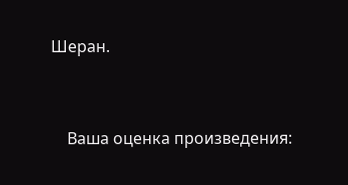Шеран.


    Ваша оценка произведения: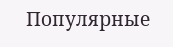Популярные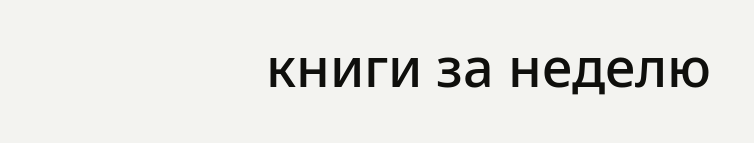книги за неделю